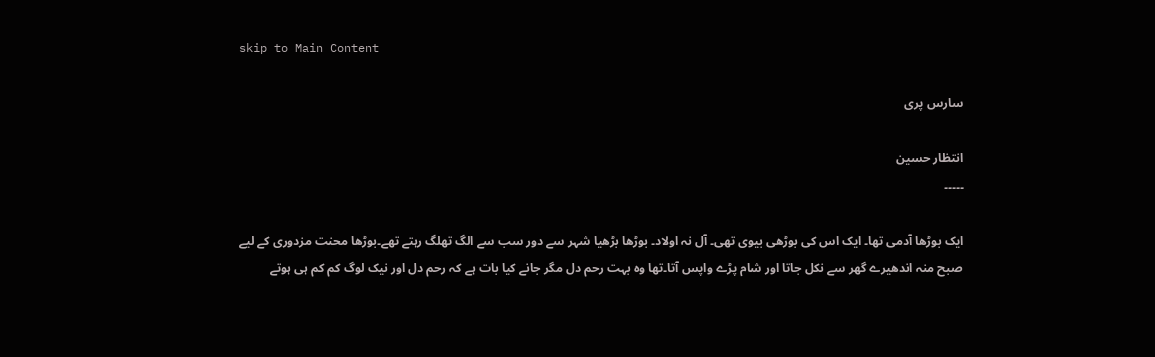skip to Main Content

سارس پری

انتظار حسین
۔۔۔۔۔

ایک بوڑھا آدمی تھا۔ ایک اس کی بوڑھی بیوی تھی۔ آل نہ اولاد۔ بوڑھا بڑھیا شہر سے دور سب سے الگ تھلگ رہتے تھے۔بوڑھا محنت مزدوری کے لیے صبح منہ اندھیرے گھر سے نکل جاتا اور شام پڑے واپس آتا۔تھا وہ بہت رحم دل مگر جانے کیا بات ہے کہ رحم دل اور نیک لوگ کم کم ہی ہوتے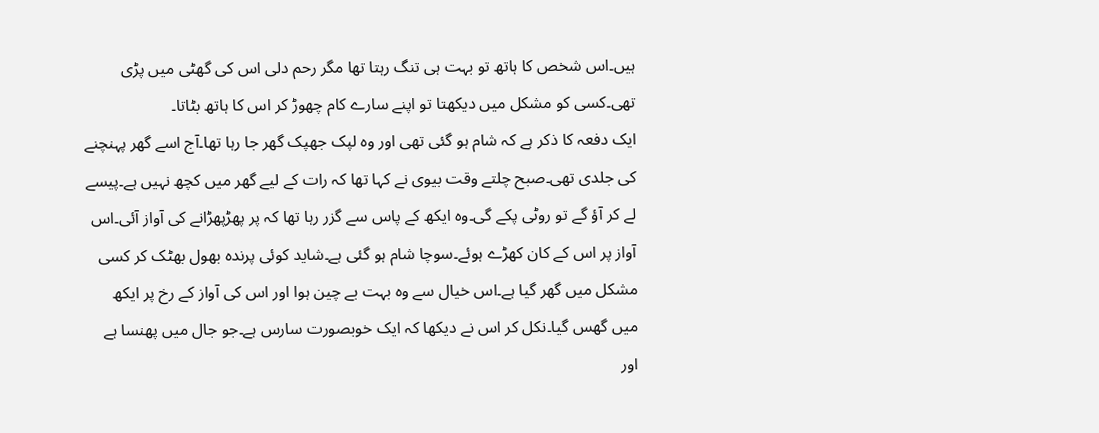ہیں۔اس شخص کا ہاتھ تو بہت ہی تنگ رہتا تھا مگر رحم دلی اس کی گھٹی میں پڑی تھی۔کسی کو مشکل میں دیکھتا تو اپنے سارے کام چھوڑ کر اس کا ہاتھ بٹاتا۔
ایک دفعہ کا ذکر ہے کہ شام ہو گئی تھی اور وہ لپک جھپک گھر جا رہا تھا۔آج اسے گھر پہنچنے کی جلدی تھی۔صبح چلتے وقت بیوی نے کہا تھا کہ رات کے لیے گھر میں کچھ نہیں ہے۔پیسے لے کر آؤ گے تو روٹی پکے گی۔وہ ایکھ کے پاس سے گزر رہا تھا کہ پر پھڑپھڑانے کی آواز آئی۔اس آواز پر اس کے کان کھڑے ہوئے۔سوچا شام ہو گئی ہے۔شاید کوئی پرندہ بھول بھٹک کر کسی مشکل میں گھر گیا ہے۔اس خیال سے وہ بہت بے چین ہوا اور اس کی آواز کے رخ پر ایکھ میں گھس گیا۔نکل کر اس نے دیکھا کہ ایک خوبصورت سارس ہے۔جو جال میں پھنسا ہے اور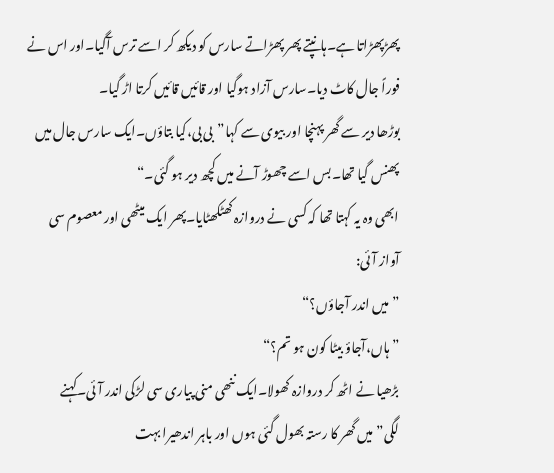پھڑپھڑاتا ہے۔ہانپتے پھر پھڑاتے سارس کو دیکھ کر اسے ترس آگیا۔اور اس نے فوراً جال کاٹ دیا۔سارس آزاد ہوگیا اور قائیں قائیں کرتا اڑ گیا۔
بوڑھا دیر سے گھر پہنچا اور بیوی سے کہا”بی بی،کیا بتاؤں۔ایک سارس جال میں پھنس گیا تھا۔بس اسے چھوڑ آنے میں کچھ دیر ہو گئی۔“
ابھی وہ یہ کہتا تھا کہ کسی نے دروازہ کھٹکھٹایا۔پھر ایک میٹھی اور معصوم سی آواز آئی:
”میں اندر آجاؤں؟“
”ہاں،آجاؤ بیٹا کون ہو تم؟“
بڑھیا نے اٹھ کر دروازہ کھولا۔ایک ننھی منی پیاری سی لڑکی اندر آئی۔کہنے لگی”میں گھر کا رستہ بھول گئی ہوں اور باہر اندھیرا بہت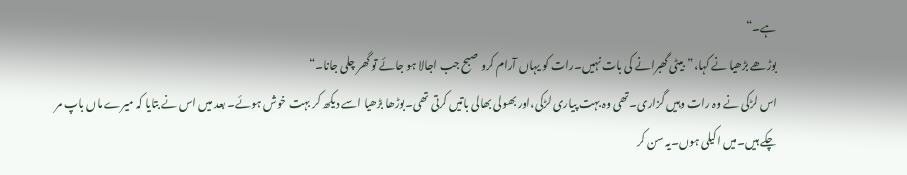ہے۔“
بوڑھے بڑھیا نے کہا،”بیٹی گھبرانے کی بات نہیں۔رات کو یہاں آرام کرو صبح جب اجالا ہو جائے تو گھر چلی جانا۔“
اس لڑکی نے وہ رات وہیں گزاری۔تھی وہ بہت پیاری لڑکی،اور بھولی بھالی باتیں کرتی تھی۔بوڑھا بڑھیا اسے دیکھ کر بہت خوش ہوئے۔ بعد میں اس نے بتایا کہ میرے ماں باپ مر چکے ہیں۔میں اکیلی ہوں۔یہ سن کر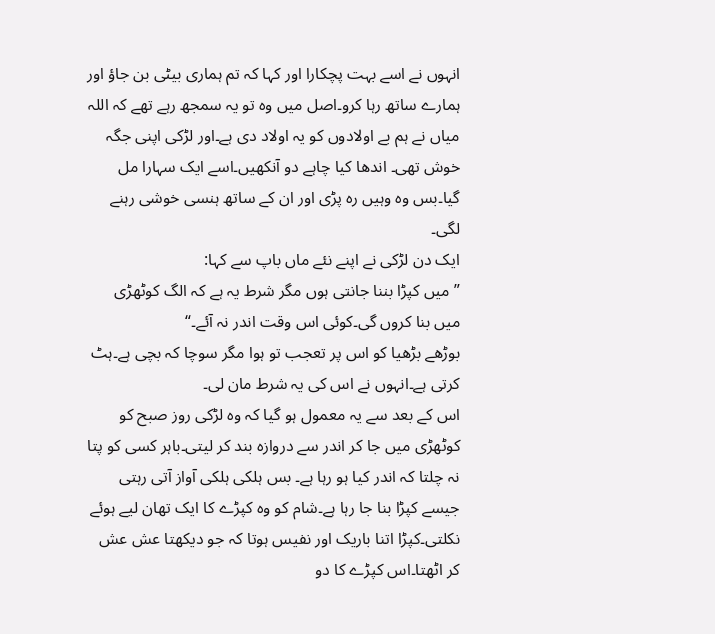انہوں نے اسے بہت پچکارا اور کہا کہ تم ہماری بیٹی بن جاؤ اور ہمارے ساتھ رہا کرو۔اصل میں وہ تو یہ سمجھ رہے تھے کہ اللہ میاں نے ہم بے اولادوں کو یہ اولاد دی ہے۔اور لڑکی اپنی جگہ خوش تھی۔ اندھا کیا چاہے دو آنکھیں۔اسے ایک سہارا مل گیا۔بس وہ وہیں رہ پڑی اور ان کے ساتھ ہنسی خوشی رہنے لگی۔
ایک دن لڑکی نے اپنے نئے ماں باپ سے کہا:
”میں کپڑا بننا جانتی ہوں مگر شرط یہ ہے کہ الگ کوٹھڑی میں بنا کروں گی۔کوئی اس وقت اندر نہ آئے۔“
بوڑھے بڑھیا کو اس پر تعجب تو ہوا مگر سوچا کہ بچی ہے۔ہٹ کرتی ہے۔انہوں نے اس کی یہ شرط مان لی۔
اس کے بعد سے یہ معمول ہو گیا کہ وہ لڑکی روز صبح کو کوٹھڑی میں جا کر اندر سے دروازہ بند کر لیتی۔باہر کسی کو پتا نہ چلتا کہ اندر کیا ہو رہا ہے۔ بس ہلکی ہلکی آواز آتی رہتی جیسے کپڑا بنا جا رہا ہے۔شام کو وہ کپڑے کا ایک تھان لیے ہوئے نکلتی۔کپڑا اتنا باریک اور نفیس ہوتا کہ جو دیکھتا عش عش کر اٹھتا۔اس کپڑے کا دو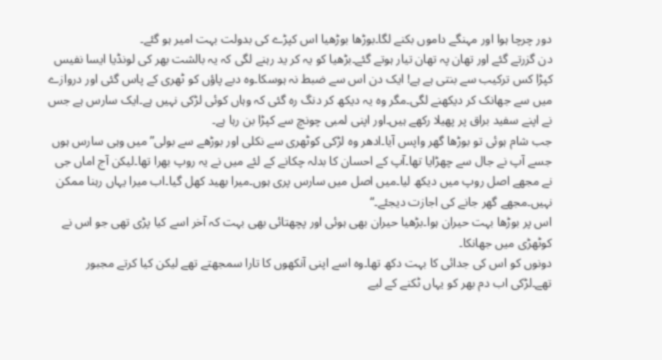دور چرچا ہوا اور مہنگے داموں بکنے لگا۔بوڑھا بوڑھیا اس کپڑے کی بدولت بہت امیر ہو گئے۔
دن گزرتے گئے اور تھان پہ تھان تیار ہوتے گئے۔بڑھیا کو یہ کر ید رہنے لگی کہ یہ بالشت بھر کی لونڈیا ایسا نفیس کپڑا کس ترکیب سے بنتی ہے ہے! ایک دن اس سے ضبط نہ ہوسکا۔وہ دبے پاؤں کو ٹھری کے پاس گئی اور دروازے میں سے جھانک کر دیکھنے لگی۔مگر وہ یہ دیکھ کر دنگ رہ گئی کہ وہاں کوئی لڑکی نہیں ہے۔ایک سارس ہے جس نے اپنے سفید براق پر پھیلا رکھے ہیں۔اور اپنی لمبی چونچ سے کپڑا بن رہا ہے۔
جب شام ہوئی تو بوڑھا گھر واپس آیا۔ادھر وہ لڑکی کوٹھری سے نکلی اور بوڑھے سے بولی”میں وہی سارس ہوں جسے آپ نے جال سے چھڑایا تھا۔آپ کے احسان کا بدلہ چکانے کے لئے میں نے یہ روپ بھرا تھا۔لیکن آج اماں جی نے مجھے اصل روپ میں دیکھ لیا۔میں اصل میں سارس پری ہوں۔میرا بھید کھل گیا۔اب میرا یہاں رہنا ممکن نہیں۔مجھے گھر جانے کی اجازت دیجئے۔“
اس پر بوڑھا بہت حیران ہوا۔بڑھیا حیران بھی ہوئی اور پچھتائی بھی بہت کہ آخر اسے کیا پڑی تھی جو اس نے کوٹھڑی میں جھانکا۔
دونوں کو اس کی جدائی کا بہت دکھ تھا۔وہ اسے اپنی آنکھوں کا تارا سمجھتے تھے لیکن کیا کرتے مجبور تھے۔لڑکی اب دم بھر کو یہاں ٹکنے کے لیے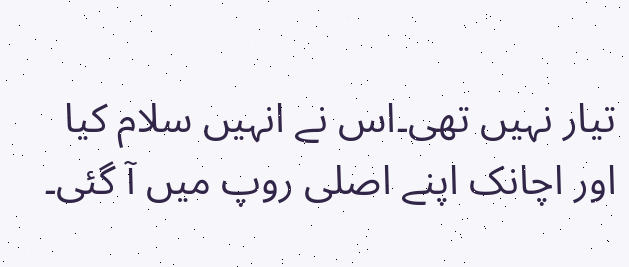تیار نہیں تھی۔اس نے انہیں سلام کیا اور اچانک اپنے اصلی روپ میں آ گئی۔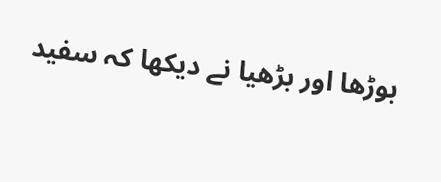بوڑھا اور بڑھیا نے دیکھا کہ سفید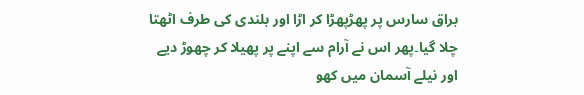براق سارس پر پھڑپھڑا کر اڑا اور بلندی کی طرف اٹھتا چلا گیا۔پھر اس نے آرام سے اپنے پر پھیلا کر چھوڑ دیے اور نیلے آسمان میں کھو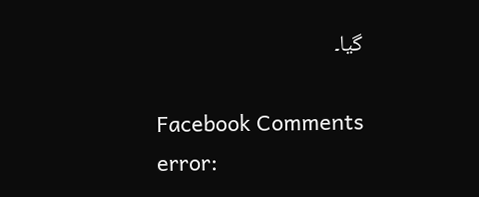گیا۔

Facebook Comments
error: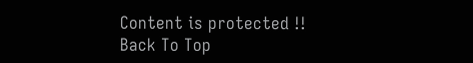Content is protected !!
Back To Top